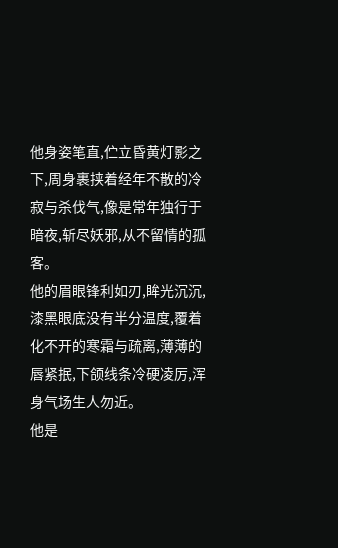他身姿笔直,伫立昏黄灯影之下,周身裹挟着经年不散的冷寂与杀伐气,像是常年独行于暗夜,斩尽妖邪,从不留情的孤客。
他的眉眼锋利如刃,眸光沉沉,漆黑眼底没有半分温度,覆着化不开的寒霜与疏离,薄薄的唇紧抿,下颌线条冷硬凌厉,浑身气场生人勿近。
他是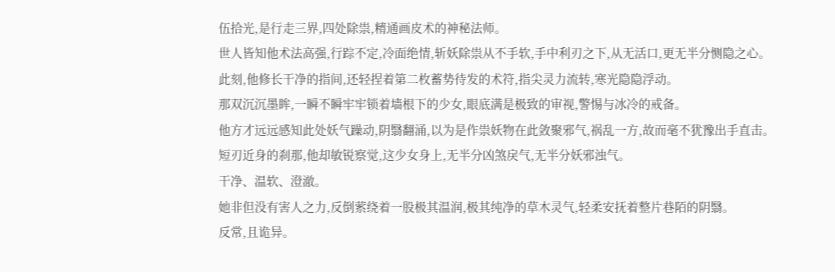伍拾光,是行走三界,四处除祟,精通画皮术的神秘法师。
世人皆知他术法高强,行踪不定,冷面绝情,斩妖除祟从不手软,手中利刃之下,从无活口,更无半分恻隐之心。
此刻,他修长干净的指间,还轻捏着第二枚蓄势待发的术符,指尖灵力流转,寒光隐隐浮动。
那双沉沉墨眸,一瞬不瞬牢牢锁着墙根下的少女,眼底满是极致的审视,警惕与冰冷的戒备。
他方才远远感知此处妖气躁动,阴翳翻涌,以为是作祟妖物在此敛聚邪气,祸乱一方,故而毫不犹豫出手直击。
短刃近身的刹那,他却敏锐察觉,这少女身上,无半分凶煞戾气,无半分妖邪浊气。
干净、温软、澄澈。
她非但没有害人之力,反倒萦绕着一股极其温润,极其纯净的草木灵气,轻柔安抚着整片巷陌的阴翳。
反常,且诡异。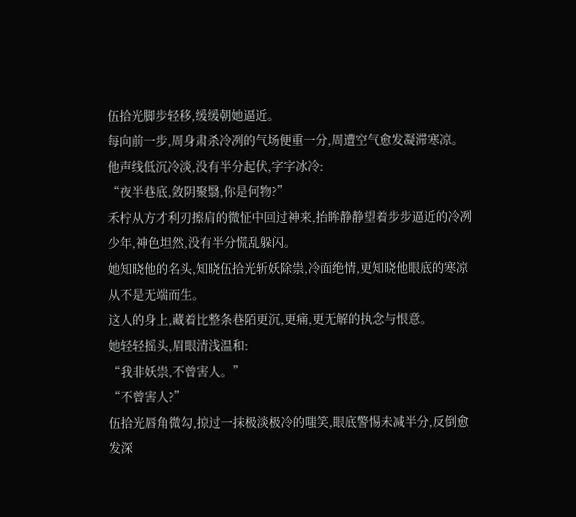伍拾光脚步轻移,缓缓朝她逼近。
每向前一步,周身肃杀冷冽的气场便重一分,周遭空气愈发凝滞寒凉。
他声线低沉冷淡,没有半分起伏,字字冰冷:
“夜半巷底,敛阴聚翳,你是何物?”
禾柠从方才利刃擦肩的微怔中回过神来,抬眸静静望着步步逼近的冷冽少年,神色坦然,没有半分慌乱躲闪。
她知晓他的名头,知晓伍拾光斩妖除祟,冷面绝情,更知晓他眼底的寒凉从不是无端而生。
这人的身上,藏着比整条巷陌更沉,更痛,更无解的执念与恨意。
她轻轻摇头,眉眼清浅温和:
“我非妖祟,不曾害人。”
“不曾害人?”
伍拾光唇角微勾,掠过一抹极淡极冷的嗤笑,眼底警惕未减半分,反倒愈发深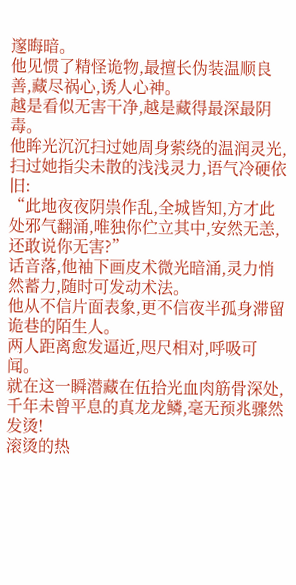邃晦暗。
他见惯了精怪诡物,最擅长伪装温顺良善,藏尽祸心,诱人心神。
越是看似无害干净,越是藏得最深最阴毒。
他眸光沉沉扫过她周身萦绕的温润灵光,扫过她指尖未散的浅浅灵力,语气冷硬依旧:
“此地夜夜阴祟作乱,全城皆知,方才此处邪气翻涌,唯独你伫立其中,安然无恙,还敢说你无害?”
话音落,他袖下画皮术微光暗涌,灵力悄然蓄力,随时可发动术法。
他从不信片面表象,更不信夜半孤身滞留诡巷的陌生人。
两人距离愈发逼近,咫尺相对,呼吸可闻。
就在这一瞬潜藏在伍拾光血肉筋骨深处,千年未曾平息的真龙龙鳞,毫无预兆骤然发烫!
滚烫的热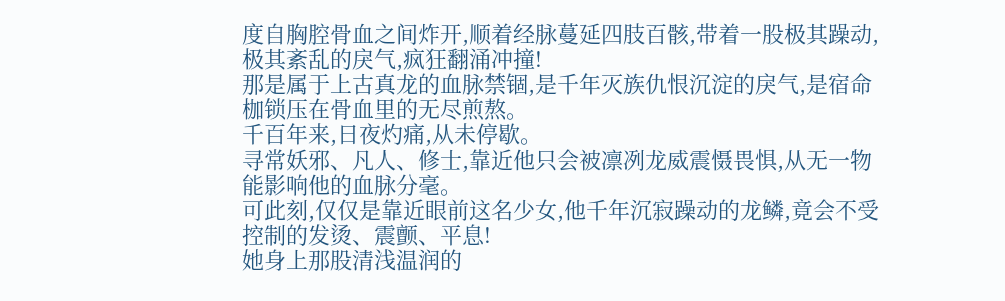度自胸腔骨血之间炸开,顺着经脉蔓延四肢百骸,带着一股极其躁动,极其紊乱的戾气,疯狂翻涌冲撞!
那是属于上古真龙的血脉禁锢,是千年灭族仇恨沉淀的戾气,是宿命枷锁压在骨血里的无尽煎熬。
千百年来,日夜灼痛,从未停歇。
寻常妖邪、凡人、修士,靠近他只会被凛冽龙威震慑畏惧,从无一物能影响他的血脉分毫。
可此刻,仅仅是靠近眼前这名少女,他千年沉寂躁动的龙鳞,竟会不受控制的发烫、震颤、平息!
她身上那股清浅温润的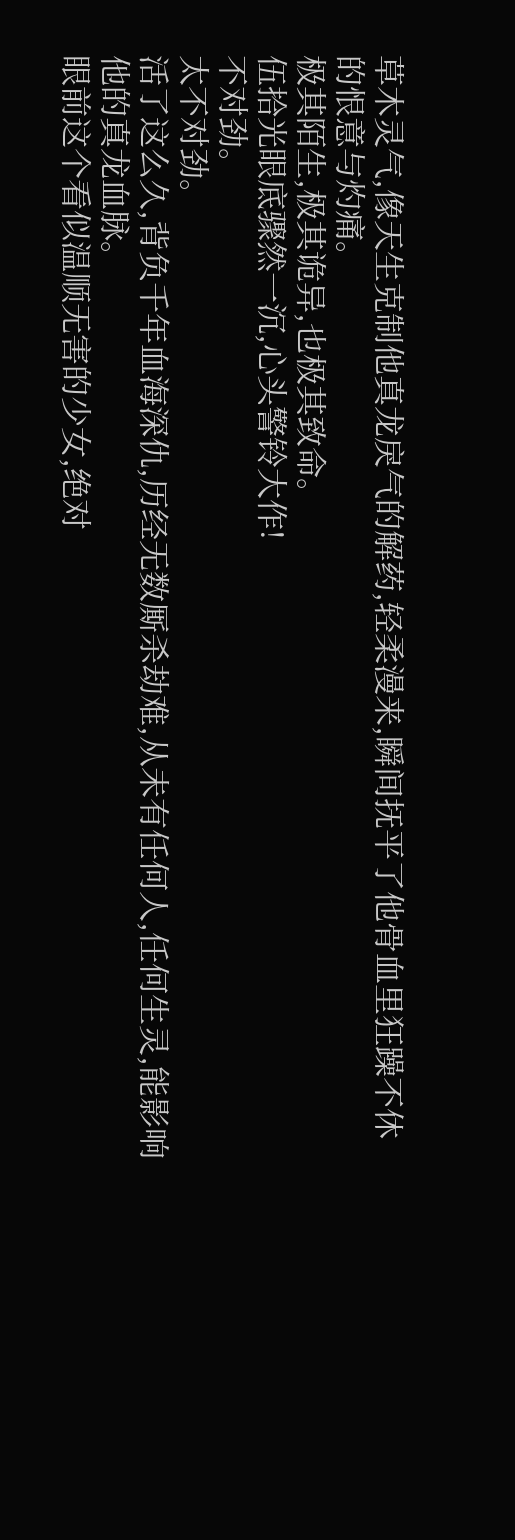草木灵气,像天生克制他真龙戾气的解药,轻柔漫来,瞬间抚平了他骨血里狂躁不休的恨意与灼痛。
极其陌生,极其诡异,也极其致命。
伍拾光眼底骤然一沉,心头警铃大作!
不对劲。
太不对劲。
活了这么久,背负千年血海深仇,历经无数厮杀劫难,从未有任何人,任何生灵,能影响他的真龙血脉。
眼前这个看似温顺无害的少女,绝对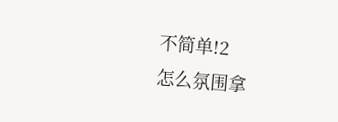不简单!2
怎么氛围拿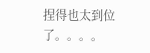捏得也太到位了。。。。